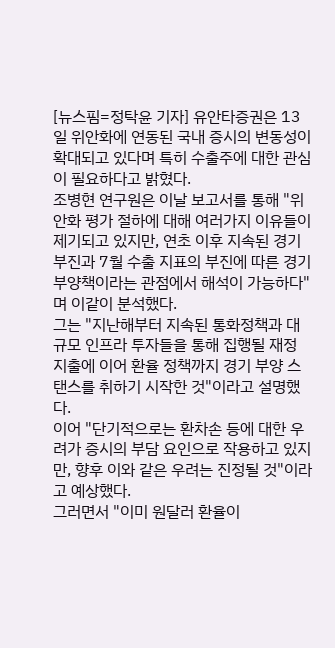[뉴스핌=정탁윤 기자] 유안타증권은 13일 위안화에 연동된 국내 증시의 변동성이 확대되고 있다며 특히 수출주에 대한 관심이 필요하다고 밝혔다.
조병현 연구원은 이날 보고서를 통해 "위안화 평가 절하에 대해 여러가지 이유들이 제기되고 있지만, 연초 이후 지속된 경기 부진과 7월 수출 지표의 부진에 따른 경기 부양책이라는 관점에서 해석이 가능하다"며 이같이 분석했다.
그는 "지난해부터 지속된 통화정책과 대규모 인프라 투자들을 통해 집행될 재정 지출에 이어 환율 정책까지 경기 부양 스탠스를 취하기 시작한 것"이라고 설명했다.
이어 "단기적으로는 환차손 등에 대한 우려가 증시의 부담 요인으로 작용하고 있지만, 향후 이와 같은 우려는 진정될 것"이라고 예상했다.
그러면서 "이미 원달러 환율이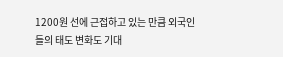1200원 선에 근접하고 있는 만큼 외국인들의 태도 변화도 기대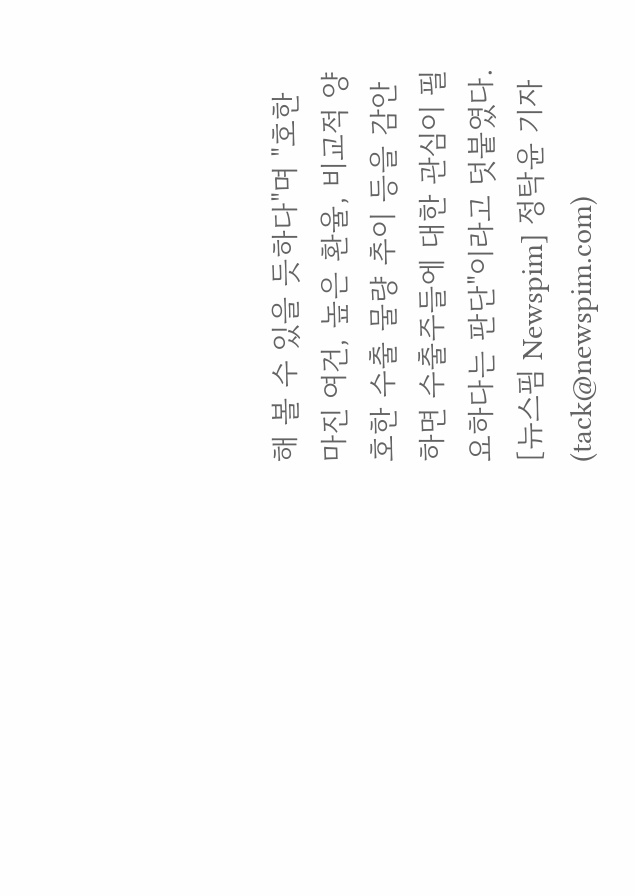해 볼 수 있을 듯하다"며 "호한 마진 여건, 높은 환율, 비교적 양호한 수출 물량 추이 등을 감안하면 수출주들에 대한 관심이 필요하다는 판단"이라고 덧붙였다.
[뉴스핌 Newspim] 정탁윤 기자 (tack@newspim.com)